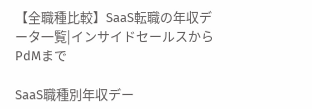【全職種比較】SaaS転職の年収データ一覧|インサイドセールスからPdMまで

SaaS職種別年収デー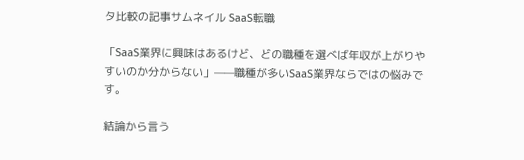タ比較の記事サムネイル SaaS転職

「SaaS業界に興味はあるけど、どの職種を選べば年収が上がりやすいのか分からない」——職種が多いSaaS業界ならではの悩みです。

結論から言う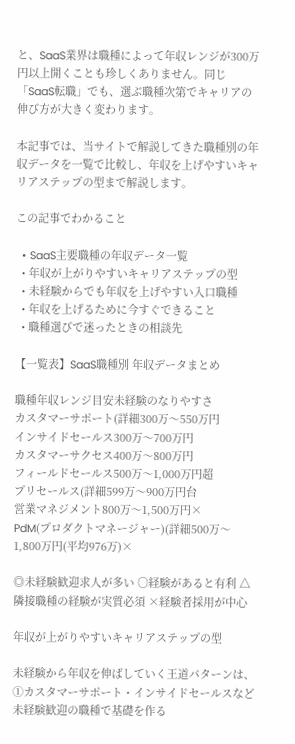と、SaaS業界は職種によって年収レンジが300万円以上開くことも珍しくありません。同じ「SaaS転職」でも、選ぶ職種次第でキャリアの伸び方が大きく変わります。

本記事では、当サイトで解説してきた職種別の年収データを一覧で比較し、年収を上げやすいキャリアステップの型まで解説します。

この記事でわかること

  • SaaS主要職種の年収データ一覧
  • 年収が上がりやすいキャリアステップの型
  • 未経験からでも年収を上げやすい入口職種
  • 年収を上げるために今すぐできること
  • 職種選びで迷ったときの相談先

【一覧表】SaaS職種別 年収データまとめ

職種年収レンジ目安未経験のなりやすさ
カスタマーサポート(詳細300万〜550万円
インサイドセールス300万〜700万円
カスタマーサクセス400万〜800万円
フィールドセールス500万〜1,000万円超
プリセールス(詳細599万〜900万円台
営業マネジメント800万〜1,500万円×
PdM(プロダクトマネージャー)(詳細500万〜1,800万円(平均976万)×

◎未経験歓迎求人が多い ○経験があると有利 △隣接職種の経験が実質必須 ×経験者採用が中心

年収が上がりやすいキャリアステップの型

未経験から年収を伸ばしていく王道パターンは、①カスタマーサポート・インサイドセールスなど未経験歓迎の職種で基礎を作る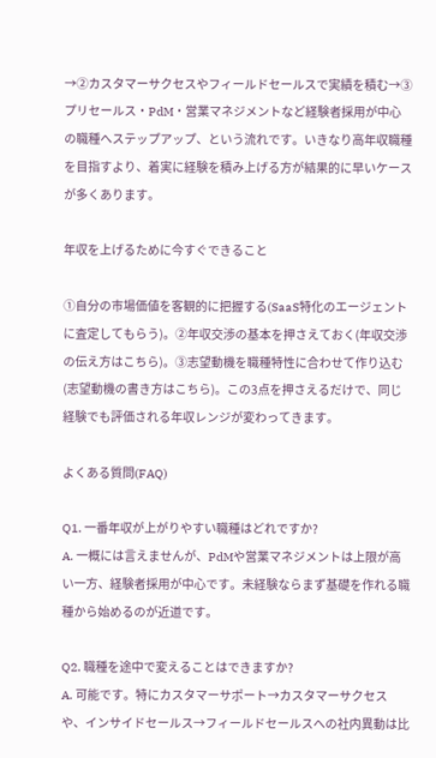→②カスタマーサクセスやフィールドセールスで実績を積む→③プリセールス・PdM・営業マネジメントなど経験者採用が中心の職種へステップアップ、という流れです。いきなり高年収職種を目指すより、着実に経験を積み上げる方が結果的に早いケースが多くあります。

年収を上げるために今すぐできること

①自分の市場価値を客観的に把握する(SaaS特化のエージェントに査定してもらう)。②年収交渉の基本を押さえておく(年収交渉の伝え方はこちら)。③志望動機を職種特性に合わせて作り込む(志望動機の書き方はこちら)。この3点を押さえるだけで、同じ経験でも評価される年収レンジが変わってきます。

よくある質問(FAQ)

Q1. 一番年収が上がりやすい職種はどれですか?
A. 一概には言えませんが、PdMや営業マネジメントは上限が高い一方、経験者採用が中心です。未経験ならまず基礎を作れる職種から始めるのが近道です。

Q2. 職種を途中で変えることはできますか?
A. 可能です。特にカスタマーサポート→カスタマーサクセスや、インサイドセールス→フィールドセールスへの社内異動は比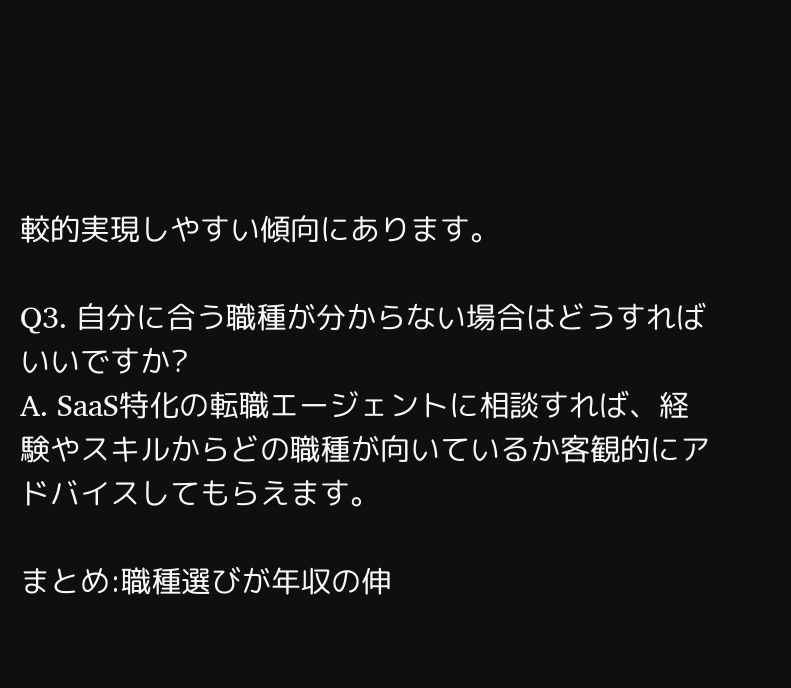較的実現しやすい傾向にあります。

Q3. 自分に合う職種が分からない場合はどうすればいいですか?
A. SaaS特化の転職エージェントに相談すれば、経験やスキルからどの職種が向いているか客観的にアドバイスしてもらえます。

まとめ:職種選びが年収の伸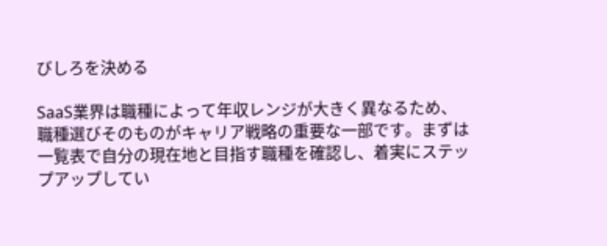びしろを決める

SaaS業界は職種によって年収レンジが大きく異なるため、職種選びそのものがキャリア戦略の重要な一部です。まずは一覧表で自分の現在地と目指す職種を確認し、着実にステップアップしてい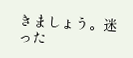きましょう。迷った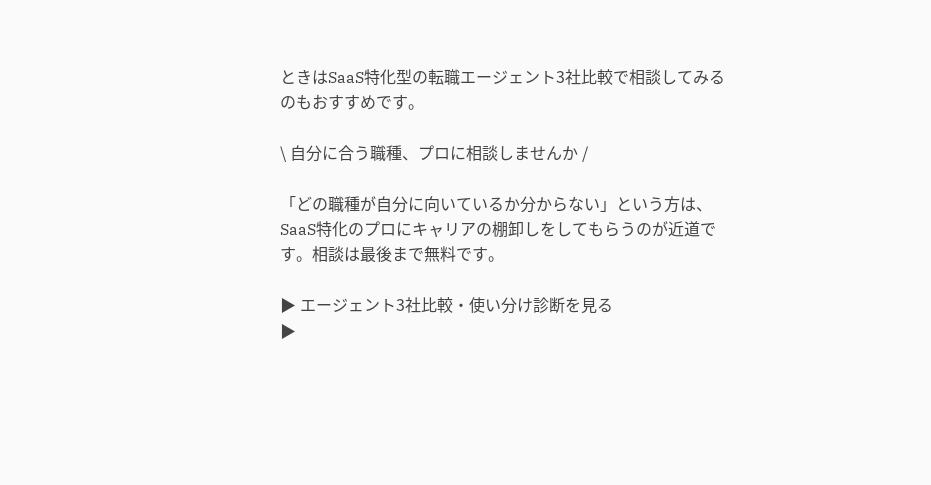ときはSaaS特化型の転職エージェント3社比較で相談してみるのもおすすめです。

\ 自分に合う職種、プロに相談しませんか /

「どの職種が自分に向いているか分からない」という方は、SaaS特化のプロにキャリアの棚卸しをしてもらうのが近道です。相談は最後まで無料です。

▶ エージェント3社比較・使い分け診断を見る
▶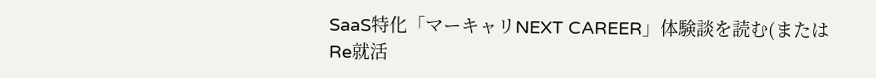SaaS特化「マーキャリNEXT CAREER」体験談を読む(またはRe就活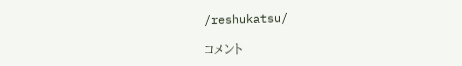/reshukatsu/

コメント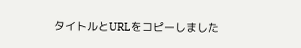タイトルとURLをコピーしました